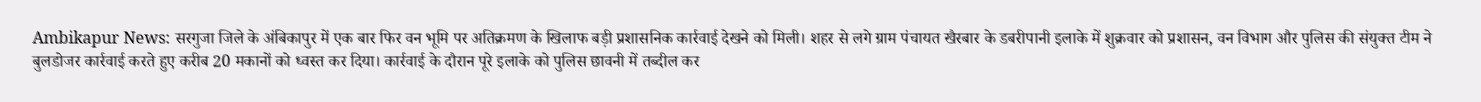Ambikapur News: सरगुजा जिले के अंबिकापुर में एक बार फिर वन भूमि पर अतिक्रमण के खिलाफ बड़ी प्रशासनिक कार्रवाई देखने को मिली। शहर से लगे ग्राम पंचायत खैरबार के डबरीपानी इलाके में शुक्रवार को प्रशासन, वन विभाग और पुलिस की संयुक्त टीम ने बुलडोजर कार्रवाई करते हुए करीब 20 मकानों को ध्वस्त कर दिया। कार्रवाई के दौरान पूरे इलाके को पुलिस छावनी में तब्दील कर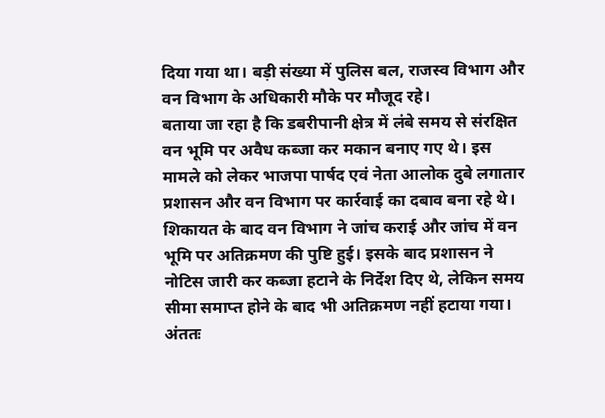दिया गया था। बड़ी संख्या में पुलिस बल, राजस्व विभाग और वन विभाग के अधिकारी मौके पर मौजूद रहे।
बताया जा रहा है कि डबरीपानी क्षेत्र में लंबे समय से संरक्षित वन भूमि पर अवैध कब्जा कर मकान बनाए गए थे। इस मामले को लेकर भाजपा पार्षद एवं नेता आलोक दुबे लगातार प्रशासन और वन विभाग पर कार्रवाई का दबाव बना रहे थे। शिकायत के बाद वन विभाग ने जांच कराई और जांच में वन भूमि पर अतिक्रमण की पुष्टि हुई। इसके बाद प्रशासन ने नोटिस जारी कर कब्जा हटाने के निर्देश दिए थे, लेकिन समय सीमा समाप्त होने के बाद भी अतिक्रमण नहीं हटाया गया। अंततः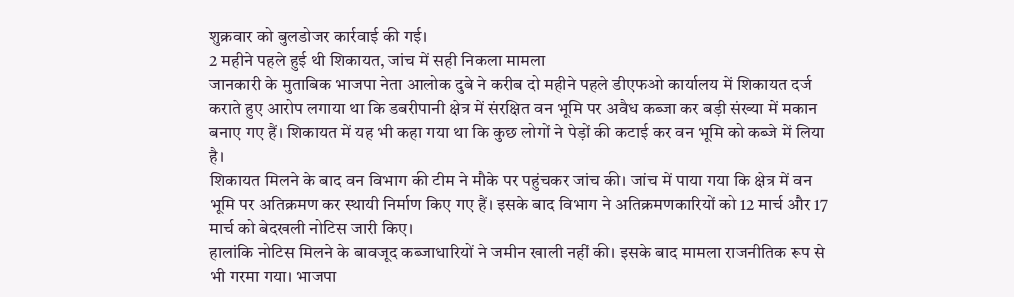शुक्रवार को बुलडोजर कार्रवाई की गई।
2 महीने पहले हुई थी शिकायत, जांच में सही निकला मामला
जानकारी के मुताबिक भाजपा नेता आलोक दुबे ने करीब दो महीने पहले डीएफओ कार्यालय में शिकायत दर्ज कराते हुए आरोप लगाया था कि डबरीपानी क्षेत्र में संरक्षित वन भूमि पर अवैध कब्जा कर बड़ी संख्या में मकान बनाए गए हैं। शिकायत में यह भी कहा गया था कि कुछ लोगों ने पेड़ों की कटाई कर वन भूमि को कब्जे में लिया है।
शिकायत मिलने के बाद वन विभाग की टीम ने मौके पर पहुंचकर जांच की। जांच में पाया गया कि क्षेत्र में वन भूमि पर अतिक्रमण कर स्थायी निर्माण किए गए हैं। इसके बाद विभाग ने अतिक्रमणकारियों को 12 मार्च और 17 मार्च को बेदखली नोटिस जारी किए।
हालांकि नोटिस मिलने के बावजूद कब्जाधारियों ने जमीन खाली नहीं की। इसके बाद मामला राजनीतिक रूप से भी गरमा गया। भाजपा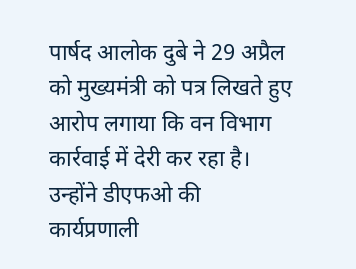पार्षद आलोक दुबे ने 29 अप्रैल को मुख्यमंत्री को पत्र लिखते हुए आरोप लगाया कि वन विभाग कार्रवाई में देरी कर रहा है। उन्होंने डीएफओ की कार्यप्रणाली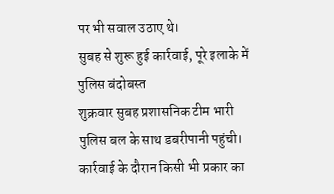पर भी सवाल उठाए थे।
सुबह से शुरू हुई कार्रवाई, पूरे इलाके में पुलिस बंदोबस्त
शुक्रवार सुबह प्रशासनिक टीम भारी पुलिस बल के साथ डबरीपानी पहुंची। कार्रवाई के दौरान किसी भी प्रकार का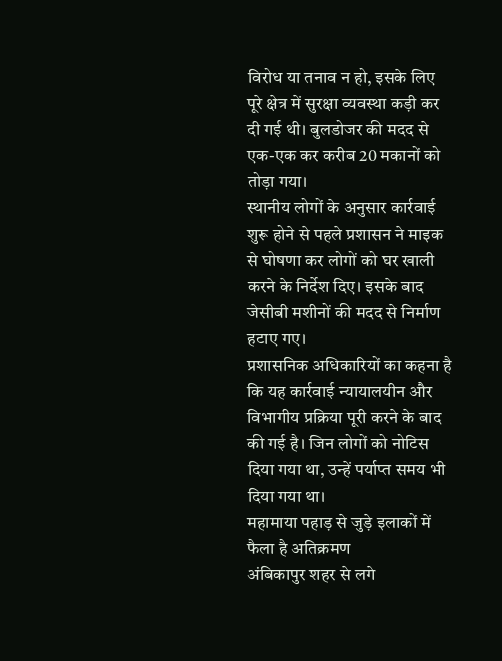विरोध या तनाव न हो, इसके लिए पूरे क्षेत्र में सुरक्षा व्यवस्था कड़ी कर दी गई थी। बुलडोजर की मदद से एक-एक कर करीब 20 मकानों को तोड़ा गया।
स्थानीय लोगों के अनुसार कार्रवाई शुरू होने से पहले प्रशासन ने माइक से घोषणा कर लोगों को घर खाली करने के निर्देश दिए। इसके बाद जेसीबी मशीनों की मदद से निर्माण हटाए गए।
प्रशासनिक अधिकारियों का कहना है कि यह कार्रवाई न्यायालयीन और विभागीय प्रक्रिया पूरी करने के बाद की गई है। जिन लोगों को नोटिस दिया गया था, उन्हें पर्याप्त समय भी दिया गया था।
महामाया पहाड़ से जुड़े इलाकों में फैला है अतिक्रमण
अंबिकापुर शहर से लगे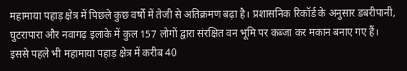महामाया पहाड़ क्षेत्र में पिछले कुछ वर्षों में तेजी से अतिक्रमण बढ़ा है। प्रशासनिक रिकॉर्ड के अनुसार डबरीपानी, घुटरापारा और नवागढ़ इलाके में कुल 157 लोगों द्वारा संरक्षित वन भूमि पर कब्जा कर मकान बनाए गए हैं।
इससे पहले भी महामाया पहाड़ क्षेत्र में करीब 40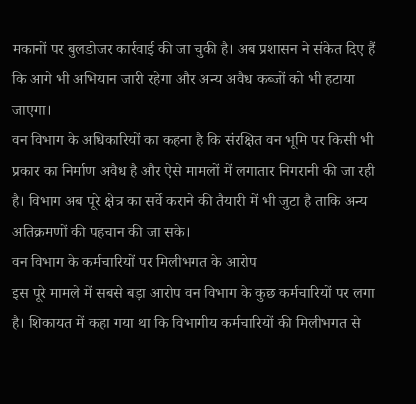मकानों पर बुलडोजर कार्रवाई की जा चुकी है। अब प्रशासन ने संकेत दिए हैं कि आगे भी अभियान जारी रहेगा और अन्य अवैध कब्जों को भी हटाया जाएगा।
वन विभाग के अधिकारियों का कहना है कि संरक्षित वन भूमि पर किसी भी प्रकार का निर्माण अवैध है और ऐसे मामलों में लगातार निगरानी की जा रही है। विभाग अब पूरे क्षेत्र का सर्वे कराने की तैयारी में भी जुटा है ताकि अन्य अतिक्रमणों की पहचान की जा सके।
वन विभाग के कर्मचारियों पर मिलीभगत के आरोप
इस पूरे मामले में सबसे बड़ा आरोप वन विभाग के कुछ कर्मचारियों पर लगा है। शिकायत में कहा गया था कि विभागीय कर्मचारियों की मिलीभगत से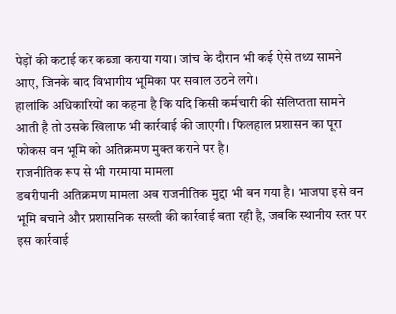पेड़ों की कटाई कर कब्जा कराया गया। जांच के दौरान भी कई ऐसे तथ्य सामने आए, जिनके बाद विभागीय भूमिका पर सवाल उठने लगे।
हालांकि अधिकारियों का कहना है कि यदि किसी कर्मचारी की संलिप्तता सामने आती है तो उसके खिलाफ भी कार्रवाई की जाएगी। फिलहाल प्रशासन का पूरा फोकस वन भूमि को अतिक्रमण मुक्त कराने पर है।
राजनीतिक रूप से भी गरमाया मामला
डबरीपानी अतिक्रमण मामला अब राजनीतिक मुद्दा भी बन गया है। भाजपा इसे वन भूमि बचाने और प्रशासनिक सख्ती की कार्रवाई बता रही है, जबकि स्थानीय स्तर पर इस कार्रवाई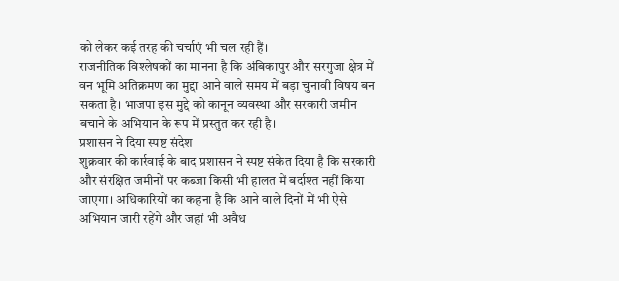को लेकर कई तरह की चर्चाएं भी चल रही हैं।
राजनीतिक विश्लेषकों का मानना है कि अंबिकापुर और सरगुजा क्षेत्र में वन भूमि अतिक्रमण का मुद्दा आने वाले समय में बड़ा चुनावी विषय बन सकता है। भाजपा इस मुद्दे को कानून व्यवस्था और सरकारी जमीन बचाने के अभियान के रूप में प्रस्तुत कर रही है।
प्रशासन ने दिया स्पष्ट संदेश
शुक्रवार की कार्रवाई के बाद प्रशासन ने स्पष्ट संकेत दिया है कि सरकारी और संरक्षित जमीनों पर कब्जा किसी भी हालत में बर्दाश्त नहीं किया जाएगा। अधिकारियों का कहना है कि आने वाले दिनों में भी ऐसे अभियान जारी रहेंगे और जहां भी अवैध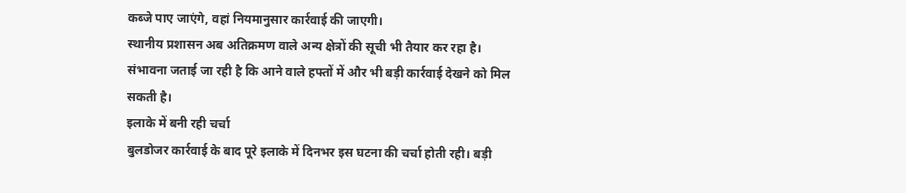कब्जे पाए जाएंगे, वहां नियमानुसार कार्रवाई की जाएगी।
स्थानीय प्रशासन अब अतिक्रमण वाले अन्य क्षेत्रों की सूची भी तैयार कर रहा है। संभावना जताई जा रही है कि आने वाले हफ्तों में और भी बड़ी कार्रवाई देखने को मिल सकती है।
इलाके में बनी रही चर्चा
बुलडोजर कार्रवाई के बाद पूरे इलाके में दिनभर इस घटना की चर्चा होती रही। बड़ी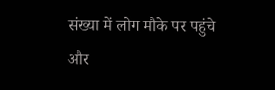संख्या में लोग मौके पर पहुंचे और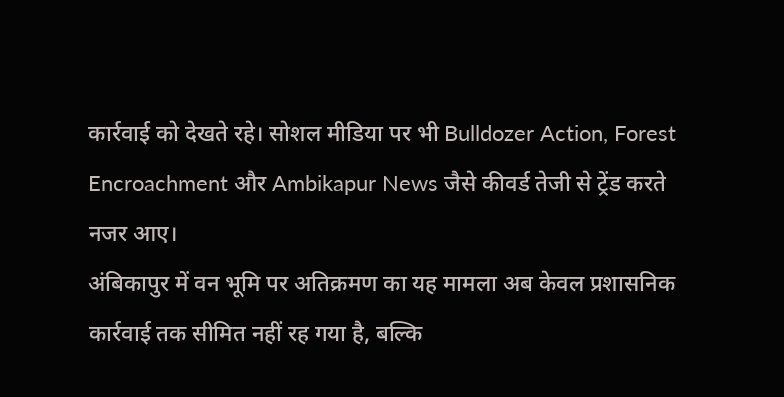कार्रवाई को देखते रहे। सोशल मीडिया पर भी Bulldozer Action, Forest Encroachment और Ambikapur News जैसे कीवर्ड तेजी से ट्रेंड करते नजर आए।
अंबिकापुर में वन भूमि पर अतिक्रमण का यह मामला अब केवल प्रशासनिक कार्रवाई तक सीमित नहीं रह गया है, बल्कि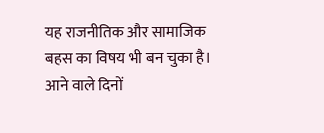यह राजनीतिक और सामाजिक बहस का विषय भी बन चुका है। आने वाले दिनों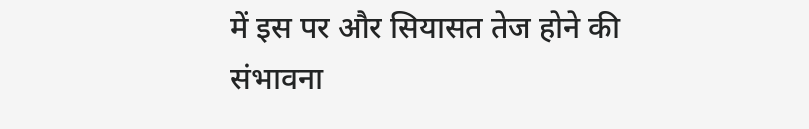में इस पर और सियासत तेज होने की संभावना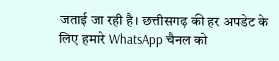जताई जा रही है। छत्तीसगढ़ की हर अपडेट के लिए हमारे WhatsApp चैनल को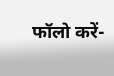फॉलो करें-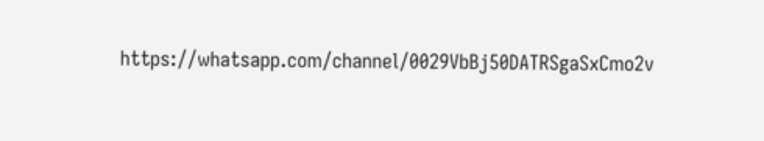https://whatsapp.com/channel/0029VbBj50DATRSgaSxCmo2v